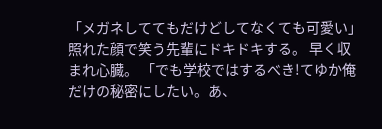「メガネしててもだけどしてなくても可愛い」 照れた顔で笑う先輩にドキドキする。 早く収まれ心臓。 「でも学校ではするべき!てゆか俺だけの秘密にしたい。あ、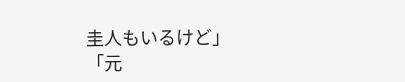圭人もいるけど」 「元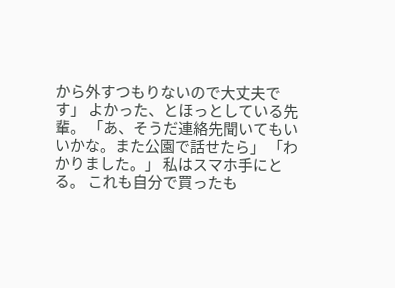から外すつもりないので大丈夫です」 よかった、とほっとしている先輩。 「あ、そうだ連絡先聞いてもいいかな。また公園で話せたら」 「わかりました。」 私はスマホ手にとる。 これも自分で買ったも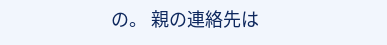の。 親の連絡先は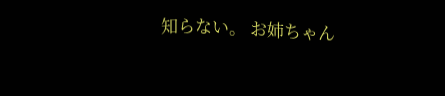知らない。 お姉ちゃん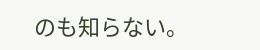のも知らない。